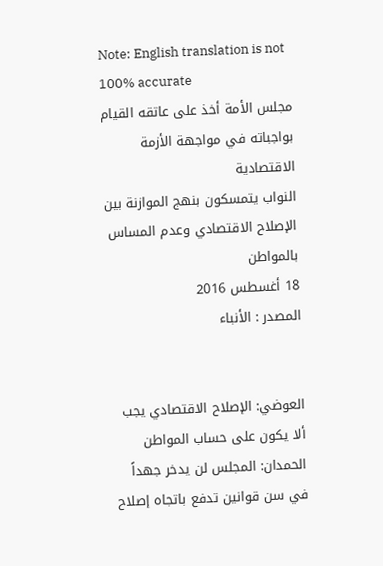Note: English translation is not 100% accurate
مجلس الأمة أخذ على عاتقه القيام بواجباته في مواجهة الأزمة الاقتصادية
النواب يتمسكون بنهج الموازنة بين الإصلاح الاقتصادي وعدم المساس بالمواطن
18 أغسطس 2016
المصدر : الأنباء


العوضي: الإصلاح الاقتصادي يجب ألا يكون على حساب المواطن
الحمدان: المجلس لن يدخر جهداً في سن قوانين تدفع باتجاه إصلاح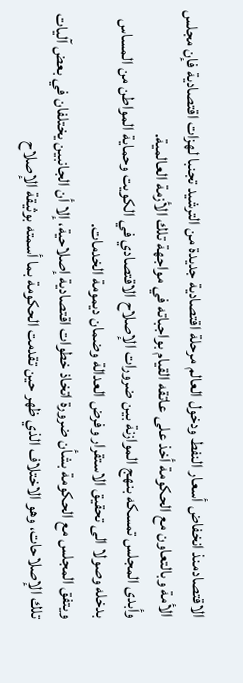الاقتصادمنذ انخفاض أسعار النفط ودخول العالم مرحلة اقتصادية جديدة من الترشيد تجنبا لهزات اقتصادية فإن مجلس الأمة وبالتعاون مع الحكومة أخذ على عاتقه القيام بواجباته في مواجهة تلك الأزمة العالمية.
وأبدى المجلس تمسكه بنهج الموازنة بين ضرورات الإصلاح الاقتصادي في الكويت وحماية المواطن من المساس بدخله وصولا الى تحقيق الاستقرار وفرض العدالة وضمان ديمومة الخدمات.
ويتفق المجلس مع الحكومة بشأن ضرورة اتخاذ خطوات اقتصادية إصلاحية، إلا أن الجانبين يختلفان في بعض آليات تلك الإصلاحات، وهو الاختلاف الذي ظهر حين تقدمت الحكومة بما أسمته بوثيقة الإصلاح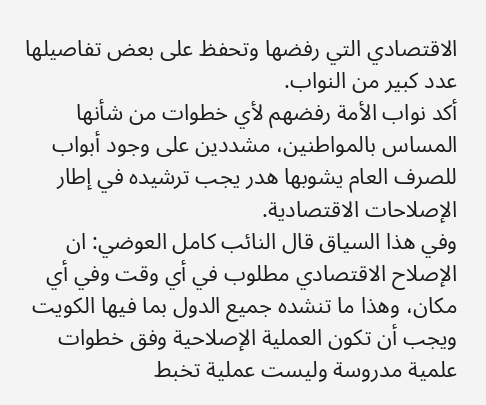الاقتصادي التي رفضها وتحفظ على بعض تفاصيلها عدد كبير من النواب.
أكد نواب الأمة رفضهم لأي خطوات من شأنها المساس بالمواطنين، مشددين على وجود أبواب للصرف العام يشوبها هدر يجب ترشيده في إطار الإصلاحات الاقتصادية.
وفي هذا السياق قال النائب كامل العوضي: ان الإصلاح الاقتصادي مطلوب في أي وقت وفي أي مكان، وهذا ما تنشده جميع الدول بما فيها الكويت ويجب أن تكون العملية الإصلاحية وفق خطوات علمية مدروسة وليست عملية تخبط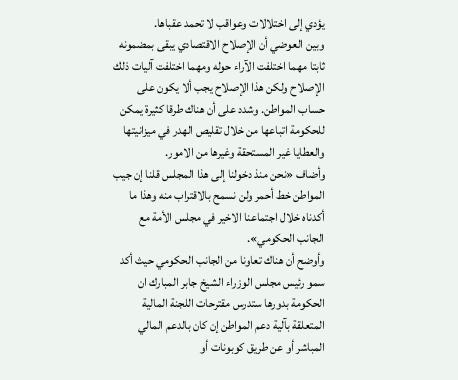يؤدي إلى اختلالات وعواقب لا تحمد عقباها.
وبين العوضي أن الإصلاح الاقتصادي يبقى بمضمونه ثابتا مهما اختلفت الآراء حوله ومهما اختلفت آليات ذلك الإصلاح ولكن هذا الإصلاح يجب ألا يكون على حساب المواطن. وشدد على أن هناك طرقا كثيرة يمكن للحكومة اتباعها من خلال تقليص الهدر في ميزانيتها والعطايا غير المستحقة وغيرها من الامور.
وأضاف «نحن منذ دخولنا إلى هذا المجلس قلنا إن جيب المواطن خط أحمر ولن نسمح بالاقتراب منه وهذا ما أكدناه خلال اجتماعنا الاخير في مجلس الأمة مع الجانب الحكومي».
وأوضح أن هناك تعاونا من الجانب الحكومي حيث أكد سمو رئيس مجلس الوزراء الشيخ جابر المبارك ان الحكومة بدورها ستدرس مقترحات اللجنة المالية المتعلقة بآلية دعم المواطن إن كان بالدعم المالي المباشر أو عن طريق كوبونات أو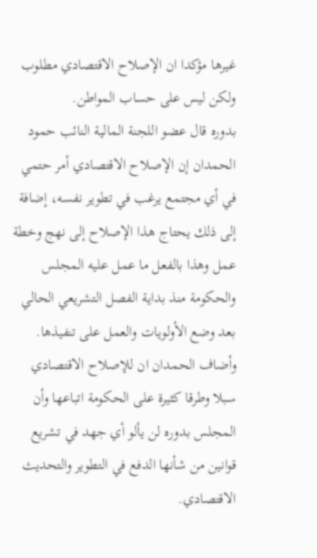غيرها مؤكدا ان الإصلاح الاقتصادي مطلوب ولكن ليس على حساب المواطن.
بدوره قال عضو اللجنة المالية النائب حمود الحمدان إن الإصلاح الاقتصادي أمر حتمي في أي مجتمع يرغب في تطوير نفسه، إضافة إلى ذلك يحتاج هذا الإصلاح إلى نهج وخطة عمل وهذا بالفعل ما عمل عليه المجلس والحكومة منذ بداية الفصل التشريعي الحالي بعد وضع الأولويات والعمل على تنفيذها.
وأضاف الحمدان ان للإصلاح الاقتصادي سبلا وطرقا كثيرة على الحكومة اتباعها وأن المجلس بدوره لن يألو أي جهد في تشريع قوانين من شأنها الدفع في التطوير والتحديث الاقتصادي.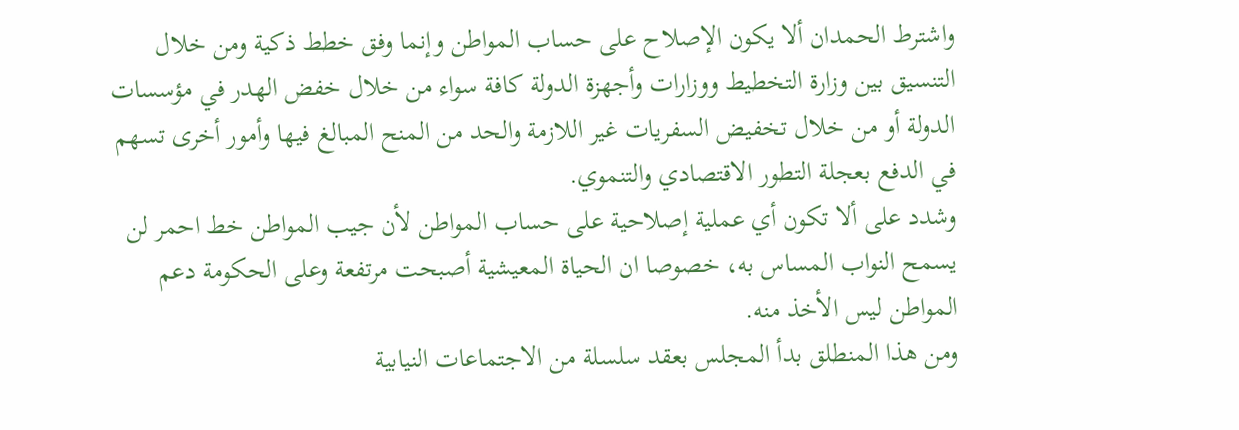واشترط الحمدان ألا يكون الإصلاح على حساب المواطن وإنما وفق خطط ذكية ومن خلال التنسيق بين وزارة التخطيط ووزارات وأجهزة الدولة كافة سواء من خلال خفض الهدر في مؤسسات الدولة أو من خلال تخفيض السفريات غير اللازمة والحد من المنح المبالغ فيها وأمور أخرى تسهم في الدفع بعجلة التطور الاقتصادي والتنموي.
وشدد على ألا تكون أي عملية إصلاحية على حساب المواطن لأن جيب المواطن خط احمر لن يسمح النواب المساس به، خصوصا ان الحياة المعيشية أصبحت مرتفعة وعلى الحكومة دعم المواطن ليس الأخذ منه.
ومن هذا المنطلق بدأ المجلس بعقد سلسلة من الاجتماعات النيابية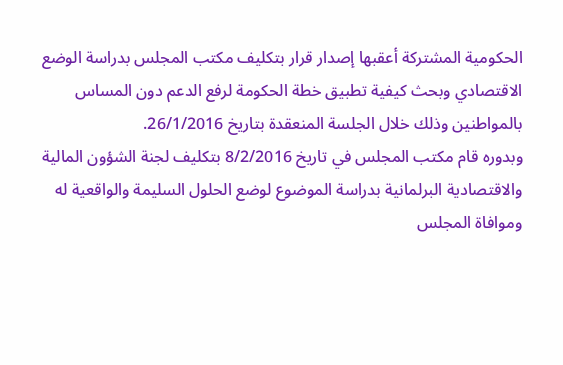الحكومية المشتركة أعقبها إصدار قرار بتكليف مكتب المجلس بدراسة الوضع الاقتصادي وبحث كيفية تطبيق خطة الحكومة لرفع الدعم دون المساس بالمواطنين وذلك خلال الجلسة المنعقدة بتاريخ 26/1/2016.
وبدوره قام مكتب المجلس في تاريخ 8/2/2016 بتكليف لجنة الشؤون المالية والاقتصادية البرلمانية بدراسة الموضوع لوضع الحلول السليمة والواقعية له وموافاة المجلس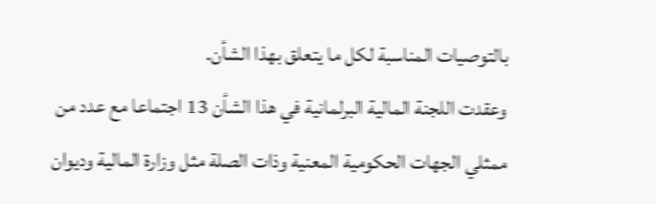بالتوصيات المناسبة لكل ما يتعلق بهذا الشأن.
وعقدت اللجنة المالية البرلمانية في هذا الشأن 13 اجتماعا مع عدد من ممثلي الجهات الحكومية المعنية وذات الصلة مثل وزارة المالية وديوان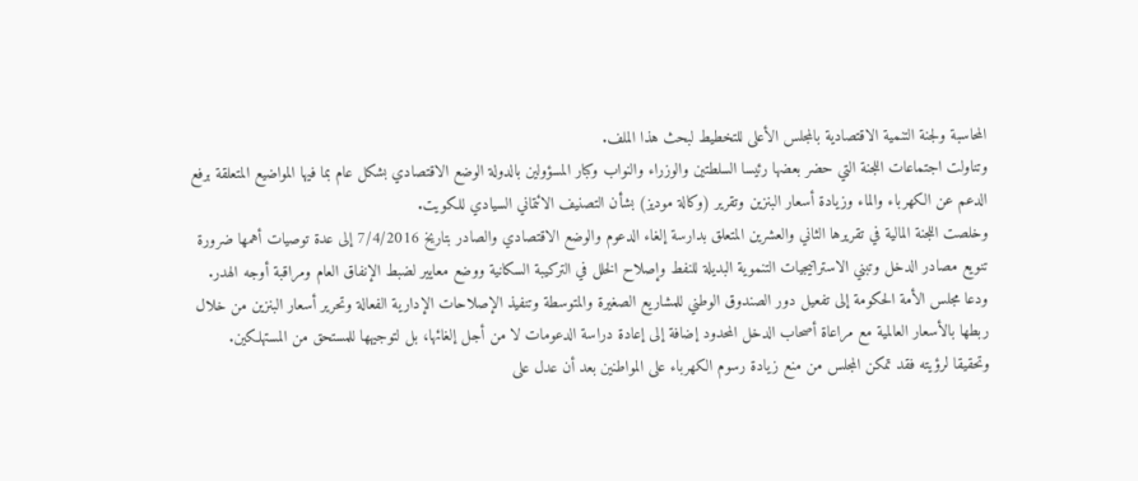المحاسبة ولجنة التنمية الاقتصادية بالمجلس الأعلى للتخطيط لبحث هذا الملف.
وتناولت اجتماعات اللجنة التي حضر بعضها رئيسا السلطتين والوزراء والنواب وكبار المسؤولين بالدولة الوضع الاقتصادي بشكل عام بما فيها المواضيع المتعلقة برفع الدعم عن الكهرباء والماء وزيادة أسعار البنزين وتقرير (وكالة موديز) بشأن التصنيف الائتماني السيادي للكويت.
وخلصت اللجنة المالية في تقريرها الثاني والعشرين المتعلق بدارسة إلغاء الدعوم والوضع الاقتصادي والصادر بتاريخ 7/4/2016 إلى عدة توصيات أهمها ضرورة تنويع مصادر الدخل وتبني الاستراتيجيات التنموية البديلة للنفط وإصلاح الخلل في التركيبة السكانية ووضع معايير لضبط الإنفاق العام ومراقبة أوجه الهدر.
ودعا مجلس الأمة الحكومة إلى تفعيل دور الصندوق الوطني للمشاريع الصغيرة والمتوسطة وتنفيذ الإصلاحات الإدارية الفعالة وتحرير أسعار البنزين من خلال ربطها بالأسعار العالمية مع مراعاة أصحاب الدخل المحدود إضافة إلى إعادة دراسة الدعومات لا من أجل إلغائها، بل لتوجيهها للمستحق من المستهلكين.
وتحقيقا لرؤيته فقد تمكن المجلس من منع زيادة رسوم الكهرباء على المواطنين بعد أن عدل على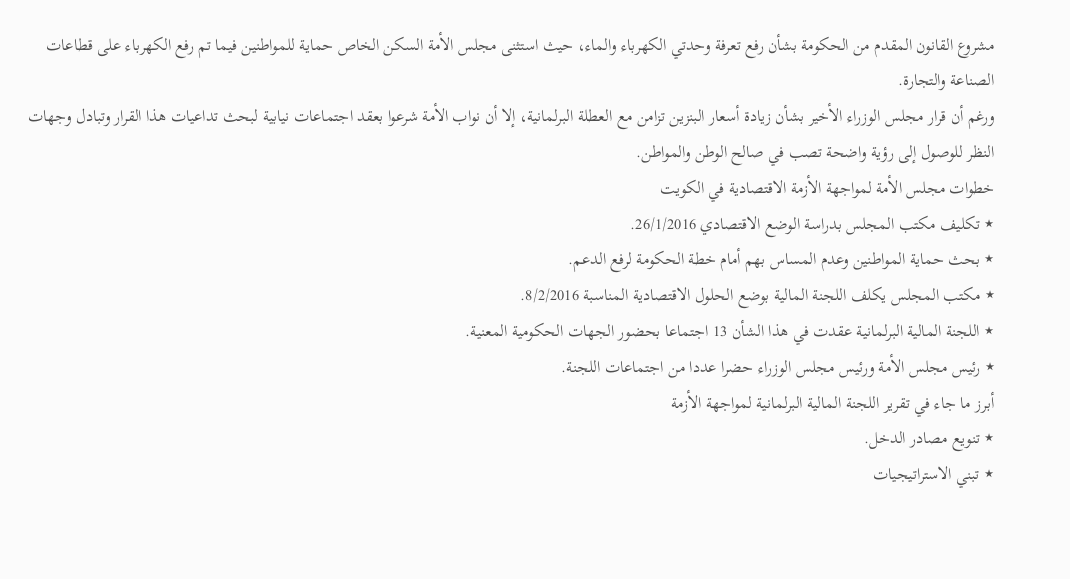مشروع القانون المقدم من الحكومة بشأن رفع تعرفة وحدتي الكهرباء والماء، حيث استثنى مجلس الأمة السكن الخاص حماية للمواطنين فيما تم رفع الكهرباء على قطاعات الصناعة والتجارة.
ورغم أن قرار مجلس الوزراء الأخير بشأن زيادة أسعار البنزين تزامن مع العطلة البرلمانية، إلا أن نواب الأمة شرعوا بعقد اجتماعات نيابية لبحث تداعيات هذا القرار وتبادل وجهات النظر للوصول إلى رؤية واضحة تصب في صالح الوطن والمواطن.
خطوات مجلس الأمة لمواجهة الأزمة الاقتصادية في الكويت
٭ تكليف مكتب المجلس بدراسة الوضع الاقتصادي 26/1/2016.
٭ بحث حماية المواطنين وعدم المساس بهم أمام خطة الحكومة لرفع الدعم.
٭ مكتب المجلس يكلف اللجنة المالية بوضع الحلول الاقتصادية المناسبة 8/2/2016.
٭ اللجنة المالية البرلمانية عقدت في هذا الشأن 13 اجتماعا بحضور الجهات الحكومية المعنية.
٭ رئيس مجلس الأمة ورئيس مجلس الوزراء حضرا عددا من اجتماعات اللجنة.
أبرز ما جاء في تقرير اللجنة المالية البرلمانية لمواجهة الأزمة
٭ تنويع مصادر الدخل.
٭ تبني الاستراتيجيات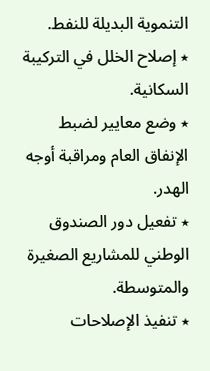التنموية البديلة للنفط.
٭ إصلاح الخلل في التركيبة السكانية.
٭ وضع معايير لضبط الإنفاق العام ومراقبة أوجه الهدر.
٭ تفعيل دور الصندوق الوطني للمشاريع الصغيرة والمتوسطة.
٭ تنفيذ الإصلاحات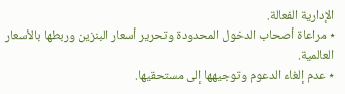الإدارية الفعالة.
٭ مراعاة أصحاب الدخول المحدودة وتحرير أسعار البنزين وربطها بالأسعار العالمية.
٭ عدم إلغاء الدعوم وتوجيهها إلى مستحقيها.